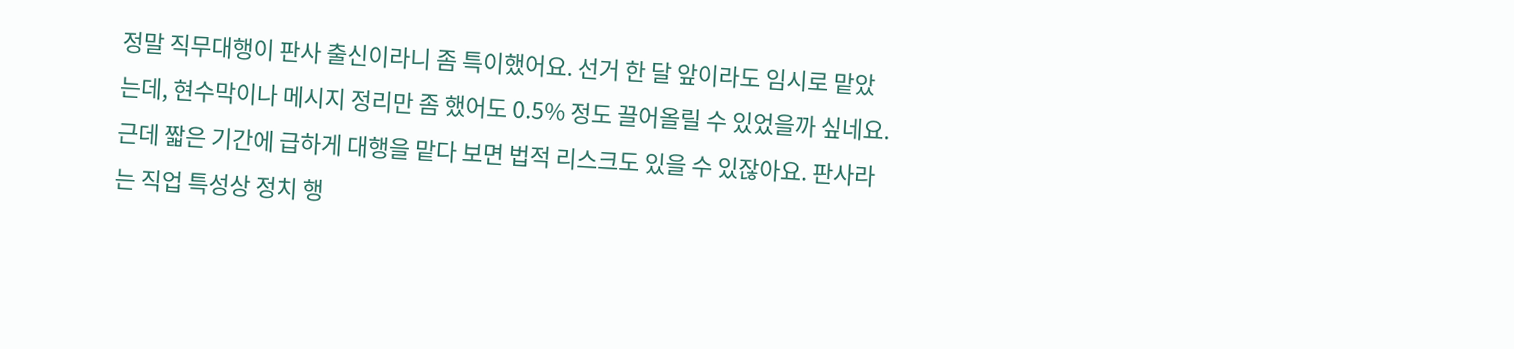정말 직무대행이 판사 출신이라니 좀 특이했어요. 선거 한 달 앞이라도 임시로 맡았는데, 현수막이나 메시지 정리만 좀 했어도 0.5% 정도 끌어올릴 수 있었을까 싶네요. 근데 짧은 기간에 급하게 대행을 맡다 보면 법적 리스크도 있을 수 있잖아요. 판사라는 직업 특성상 정치 행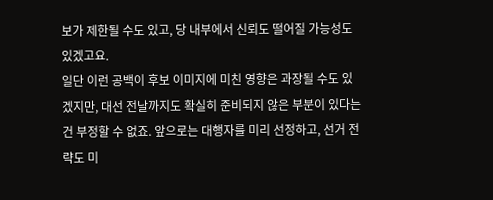보가 제한될 수도 있고, 당 내부에서 신뢰도 떨어질 가능성도 있겠고요.
일단 이런 공백이 후보 이미지에 미친 영향은 과장될 수도 있겠지만, 대선 전날까지도 확실히 준비되지 않은 부분이 있다는 건 부정할 수 없죠. 앞으로는 대행자를 미리 선정하고, 선거 전략도 미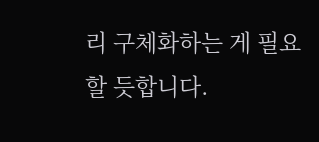리 구체화하는 게 필요할 듯합니다.